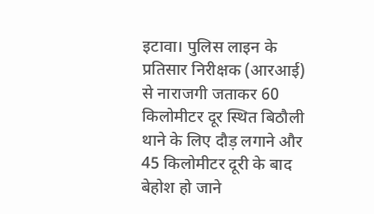इटावा। पुलिस लाइन के प्रतिसार निरीक्षक (आरआई) से नाराजगी जताकर 60 किलोमीटर दूर स्थित बिठौली थाने के लिए दौड़ लगाने और 45 किलोमीटर दूरी के बाद बेहोश हो जाने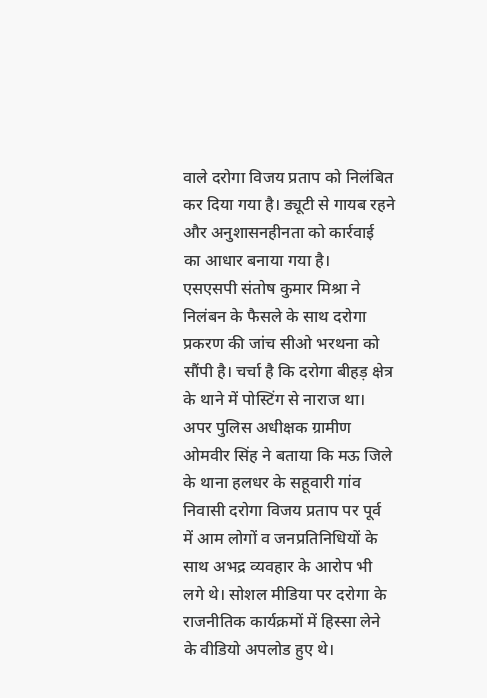वाले दरोगा विजय प्रताप को निलंबित कर दिया गया है। ड्यूटी से गायब रहने और अनुशासनहीनता को कार्रवाई का आधार बनाया गया है।
एसएसपी संतोष कुमार मिश्रा ने निलंबन के फैसले के साथ दरोगा प्रकरण की जांच सीओ भरथना को सौंपी है। चर्चा है कि दरोगा बीहड़ क्षेत्र के थाने में पोस्टिंग से नाराज था।
अपर पुलिस अधीक्षक ग्रामीण ओमवीर सिंह ने बताया कि मऊ जिले के थाना हलधर के सहूवारी गांव निवासी दरोगा विजय प्रताप पर पूर्व में आम लोगों व जनप्रतिनिधियों के साथ अभद्र व्यवहार के आरोप भी लगे थे। सोशल मीडिया पर दरोगा के राजनीतिक कार्यक्रमों में हिस्सा लेने के वीडियो अपलोड हुए थे।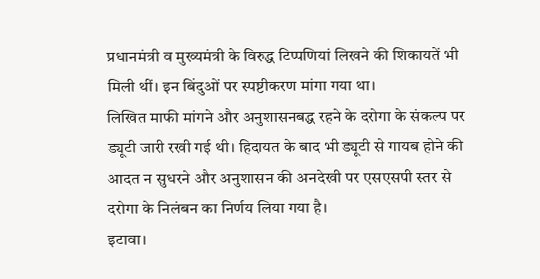प्रधानमंत्री व मुख्यमंत्री के विरुद्ध टिप्पणियां लिखने की शिकायतें भी मिली थीं। इन बिंदुओं पर स्पष्टीकरण मांगा गया था।
लिखित माफी मांगने और अनुशासनबद्ध रहने के दरोगा के संकल्प पर ड्यूटी जारी रखी गई थी। हिदायत के बाद भी ड्यूटी से गायब होने की आदत न सुधरने और अनुशासन की अनदेखी पर एसएसपी स्तर से दरोगा के निलंबन का निर्णय लिया गया है।
इटावा।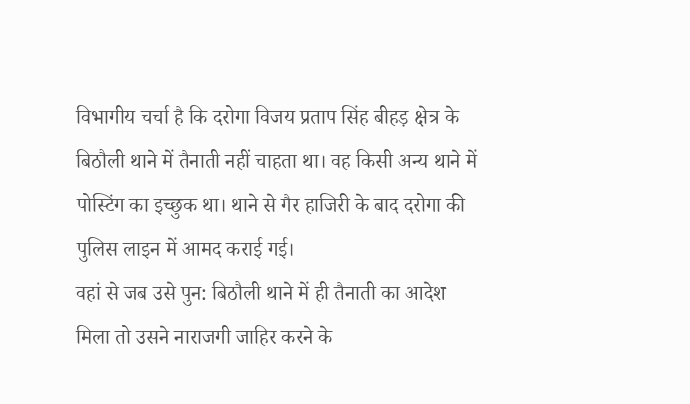विभागीय चर्चा है कि दरोगा विजय प्रताप सिंह बीहड़ क्षेत्र के बिठौली थाने में तैनाती नहीं चाहता था। वह किसी अन्य थाने में पोस्टिंग का इच्छुक था। थाने से गैर हाजिरी के बाद दरोगा की पुलिस लाइन में आमद कराई गई।
वहां से जब उसे पुन: बिठौली थाने में ही तैनाती का आदेश मिला तो उसने नाराजगी जाहिर करने के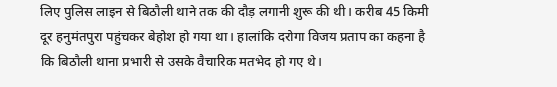लिए पुलिस लाइन से बिठौली थाने तक की दौड़ लगानी शुरू की थी। करीब 45 किमी दूर हनुमंतपुरा पहुंचकर बेहोश हो गया था। हालांकि दरोगा विजय प्रताप का कहना है कि बिठौली थाना प्रभारी से उसके वैचारिक मतभेद हो गए थे।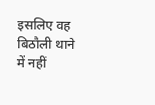इसलिए वह बिठौली थाने में नहीं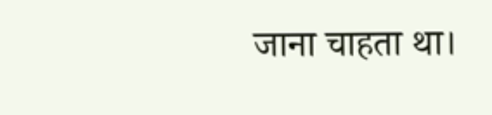जाना चाहता था।